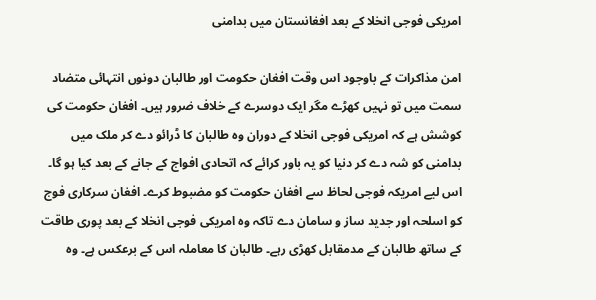امریکی فوجی انخلا کے بعد افغانستان میں بدامنی

امن مذاکرات کے باوجود اس وقت افغان حکومت اور طالبان دونوں انتہائی متضاد سمت میں تو نہیں کھڑے مگر ایک دوسرے کے خلاف ضرور ہیں۔ افغان حکومت کی کوشش ہے کہ امریکی فوجی انخلا کے دوران وہ طالبان کا ڈرائو دے کر ملک میں بدامنی کو شہ دے کر دنیا کو یہ باور کرائے کہ اتحادی افواج کے جانے کے بعد کیا ہو گا۔ اس لیے امریکہ فوجی لحاظ سے افغان حکومت کو مضبوط کرے۔ افغان سرکاری فوج کو اسلحہ اور جدید ساز و سامان دے تاکہ وہ امریکی فوجی انخلا کے بعد پوری طاقت کے ساتھ طالبان کے مدمقابل کھڑی رہے۔ طالبان کا معاملہ اس کے برعکس ہے۔ وہ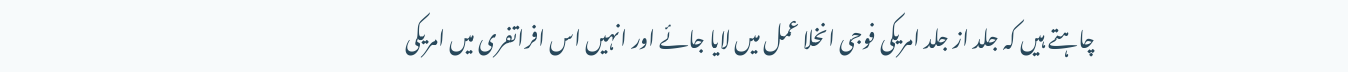چاہتے ہیں کہ جلد از جلد امریکی فوجی انخلا عمل میں لایا جائے اور انہیں اس افراتفری میں امریکی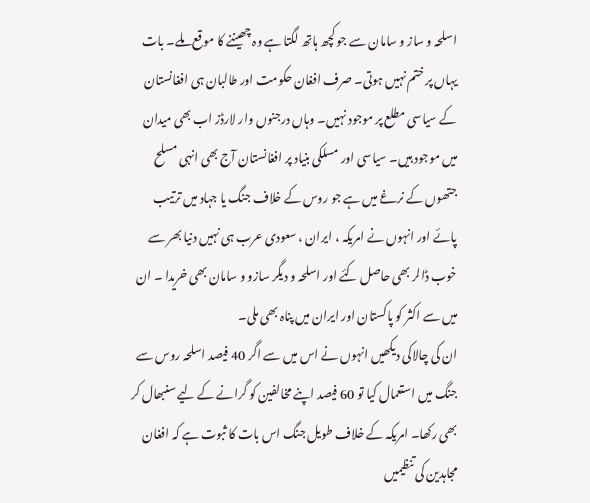اسلحہ و ساز و سامان سے جو کچھ ہاتھ لگتا ہے وہ چھیننے کا موقع ملے۔ بات یہاں پر ختم نہیں ہوتی۔ صرف افغان حکومت اور طالبان ہی افغانستان کے سیاسی مطلع پر موجود نہیں۔ وہاں درجنوں وار لارڈز اب بھی میدان میں موجود ہیں۔ سیاسی اور مسلکی بنیاد پر افغانستان آج بھی انہی مسلح جتھوں کے نرغے میں ہے جو روس کے خلاف جنگ یا جہاد میں ترتیب پائے اور انہوں نے امریکہ ، ایران ، سعودی عرب ہی نہیں دنیا بھر سے خوب ڈالر بھی حاصل کئے اور اسلحہ و دیگر سازو و سامان بھی خریدا ۔ ان میں سے اکثر کو پاکستان اور ایران میں پناہ بھی ملی۔
ان کی چالاکی دیکھیں انہوں نے اس میں سے اگر 40 فیصد اسلحہ روس سے جنگ میں استعمال کیا تو 60 فیصد اپنے مخالفین کو گرانے کے لیے سنبھال کر بھی رکھا۔ امریکہ کے خلاف طویل جنگ اس بات کا ثبوت ہے کہ افغان مجاہدین کی تنظیمیں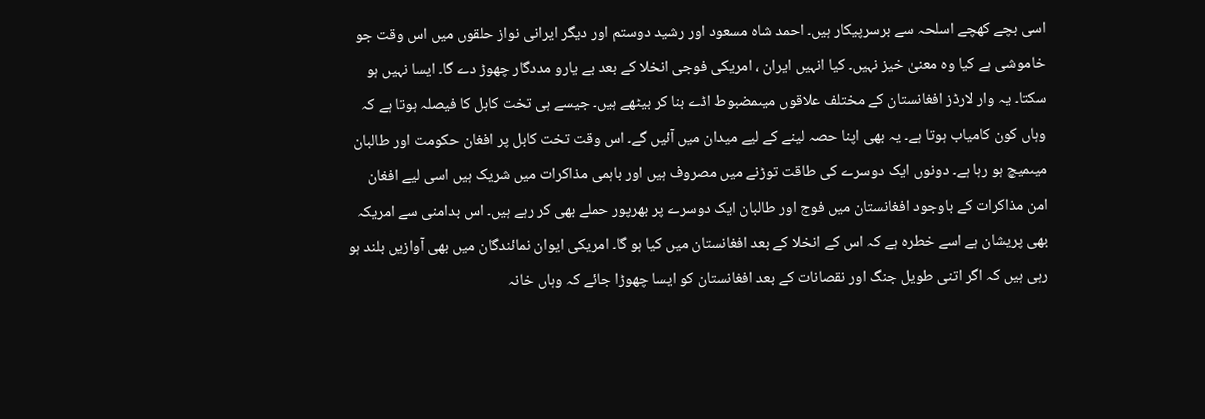اسی بچے کھچے اسلحہ سے برسرپیکار ہیں۔ احمد شاہ مسعود اور رشید دوستم اور دیگر ایرانی نواز حلقوں میں اس وقت جو خاموشی ہے کیا وہ معنیٰ خیز نہیں۔ کیا انہیں ایران ، امریکی فوجی انخلا کے بعد بے یارو مددگار چھوڑ دے گا۔ ایسا نہیں ہو سکتا۔ یہ وار لارڈز افغانستان کے مختلف علاقوں میںمضبوط اڈے بنا کر بیٹھے ہیں۔ جیسے ہی تخت کابل کا فیصلہ ہوتا ہے کہ وہاں کون کامیاب ہوتا ہے۔ یہ بھی اپنا حصہ لینے کے لیے میدان میں آئیں گے۔ اس وقت تخت کابل پر افغان حکومت اور طالبان میںمیچ ہو رہا ہے۔ دونوں ایک دوسرے کی طاقت توڑنے میں مصروف ہیں اور باہمی مذاکرات میں شریک ہیں اسی لیے افغان امن مذاکرات کے باوجود افغانستان میں فوج اور طالبان ایک دوسرے پر بھرپور حملے بھی کر رہے ہیں۔ اس بدامنی سے امریکہ بھی پریشان ہے اسے خطرہ ہے کہ اس کے انخلا کے بعد افغانستان میں کیا ہو گا۔ امریکی ایوان نمائندگان میں بھی آوازیں بلند ہو رہی ہیں کہ اگر اتنی طویل جنگ اور نقصانات کے بعد افغانستان کو ایسا چھوڑا جائے کہ وہاں خانہ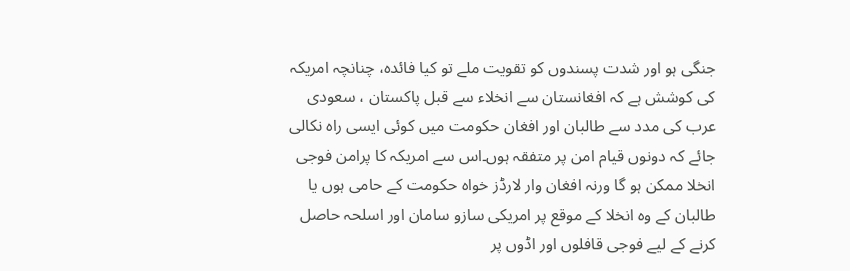جنگی ہو اور شدت پسندوں کو تقویت ملے تو کیا فائدہ، چنانچہ امریکہ کی کوشش ہے کہ افغانستان سے انخلاء سے قبل پاکستان ، سعودی عرب کی مدد سے طالبان اور افغان حکومت میں کوئی ایسی راہ نکالی جائے کہ دونوں قیام امن پر متفقہ ہوں۔اس سے امریکہ کا پرامن فوجی انخلا ممکن ہو گا ورنہ افغان وار لارڈز خواہ حکومت کے حامی ہوں یا طالبان کے وہ انخلا کے موقع پر امریکی سازو سامان اور اسلحہ حاصل کرنے کے لیے فوجی قافلوں اور اڈوں پر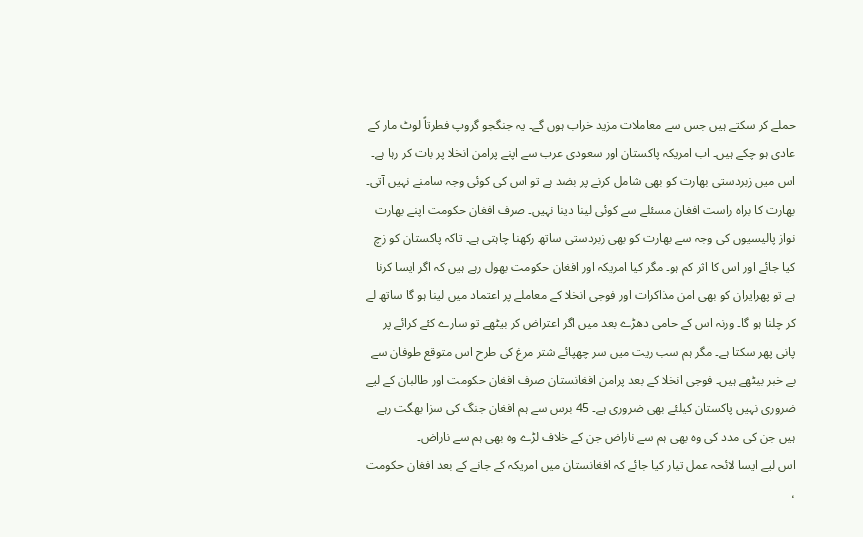حملے کر سکتے ہیں جس سے معاملات مزید خراب ہوں گے۔ یہ جنگجو گروپ فطرتاً لوٹ مار کے عادی ہو چکے ہیں۔ اب امریکہ پاکستان اور سعودی عرب سے اپنے پرامن انخلا پر بات کر رہا ہے۔ اس میں زبردستی بھارت کو بھی شامل کرنے پر بضد ہے تو اس کی کوئی وجہ سامنے نہیں آتی۔ بھارت کا براہ راست افغان مسئلے سے کوئی لینا دینا نہیں۔ صرف افغان حکومت اپنے بھارت نواز پالیسیوں کی وجہ سے بھارت کو بھی زبردستی ساتھ رکھنا چاہتی ہے۔ تاکہ پاکستان کو زچ کیا جائے اور اس کا اثر کم ہو۔ مگر کیا امریکہ اور افغان حکومت بھول رہے ہیں کہ اگر ایسا کرنا ہے تو پھرایران کو بھی امن مذاکرات اور فوجی انخلا کے معاملے پر اعتماد میں لینا ہو گا ساتھ لے کر چلنا ہو گا۔ ورنہ اس کے حامی دھڑے بعد میں اگر اعتراض کر بیٹھے تو سارے کئے کرائے پر پانی پھر سکتا ہے۔ مگر ہم سب ریت میں سر چھپائے شتر مرغ کی طرح اس متوقع طوفان سے بے خبر بیٹھے ہیں۔ فوجی انخلا کے بعد پرامن افغانستان صرف افغان حکومت اور طالبان کے لیے ضروری نہیں پاکستان کیلئے بھی ضروری ہے۔ 45 برس سے ہم افغان جنگ کی سزا بھگت رہے ہیں جن کی مدد کی وہ بھی ہم سے ناراض جن کے خلاف لڑے وہ بھی ہم سے ناراض۔
اس لیے ایسا لائحہ عمل تیار کیا جائے کہ افغانستان میں امریکہ کے جانے کے بعد افغان حکومت ،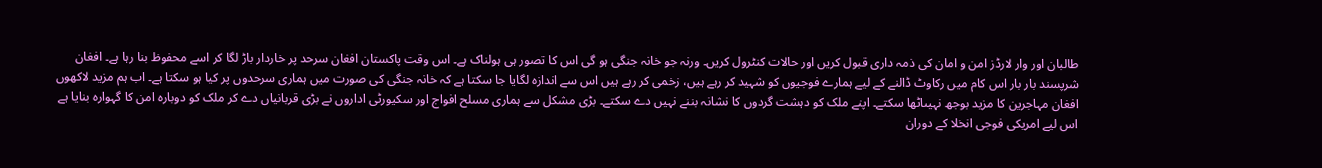طالبان اور وار لارڈز امن و امان کی ذمہ داری قبول کریں اور حالات کنٹرول کریں۔ ورنہ جو خانہ جنگی ہو گی اس کا تصور ہی ہولناک ہے۔ اس وقت پاکستان افغان سرحد پر خاردار باڑ لگا کر اسے محفوظ بنا رہا ہے۔ افغان شرپسند بار بار اس کام میں رکاوٹ ڈالنے کے لیے ہمارے فوجیوں کو شہید کر رہے ہیں، زخمی کر رہے ہیں اس سے اندازہ لگایا جا سکتا ہے کہ خانہ جنگی کی صورت میں ہماری سرحدوں پر کیا ہو سکتا ہے۔ اب ہم مزید لاکھوں افغان مہاجرین کا مزید بوجھ نہیںاٹھا سکتے۔ اپنے ملک کو دہشت گردوں کا نشانہ بننے نہیں دے سکتے۔ بڑی مشکل سے ہماری مسلح افواج اور سکیورٹی اداروں نے بڑی قربانیاں دے کر ملک کو دوبارہ امن کا گہوارہ بنایا ہے اس لیے امریکی فوجی انخلا کے دوران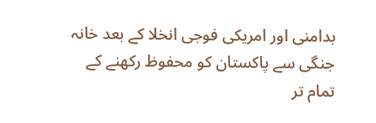بدامنی اور امریکی فوجی انخلا کے بعد خانہ جنگی سے پاکستان کو محفوظ رکھنے کے تمام تر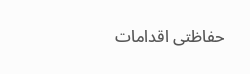حفاظتی اقدامات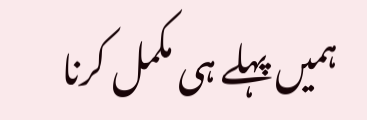ہمیں پہلے ہی مکمل کرنا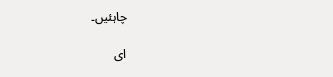چاہئیں۔

ای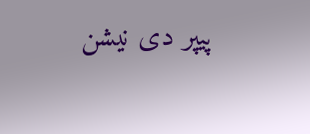پیپر دی نیشن